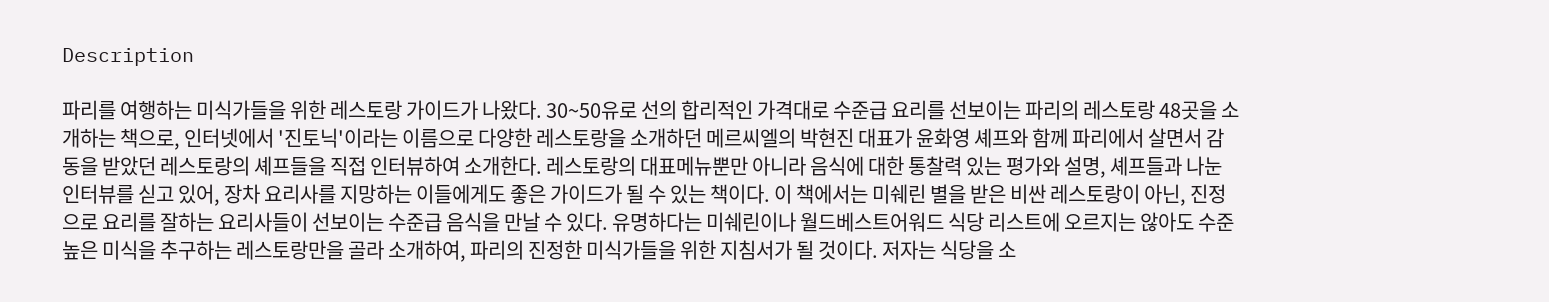Description

파리를 여행하는 미식가들을 위한 레스토랑 가이드가 나왔다. 30~50유로 선의 합리적인 가격대로 수준급 요리를 선보이는 파리의 레스토랑 48곳을 소개하는 책으로, 인터넷에서 '진토닉'이라는 이름으로 다양한 레스토랑을 소개하던 메르씨엘의 박현진 대표가 윤화영 셰프와 함께 파리에서 살면서 감동을 받았던 레스토랑의 셰프들을 직접 인터뷰하여 소개한다. 레스토랑의 대표메뉴뿐만 아니라 음식에 대한 통찰력 있는 평가와 설명, 셰프들과 나눈 인터뷰를 싣고 있어, 장차 요리사를 지망하는 이들에게도 좋은 가이드가 될 수 있는 책이다. 이 책에서는 미쉐린 별을 받은 비싼 레스토랑이 아닌, 진정으로 요리를 잘하는 요리사들이 선보이는 수준급 음식을 만날 수 있다. 유명하다는 미쉐린이나 월드베스트어워드 식당 리스트에 오르지는 않아도 수준 높은 미식을 추구하는 레스토랑만을 골라 소개하여, 파리의 진정한 미식가들을 위한 지침서가 될 것이다. 저자는 식당을 소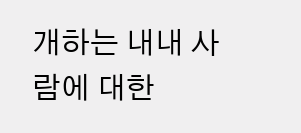개하는 내내 사람에 대한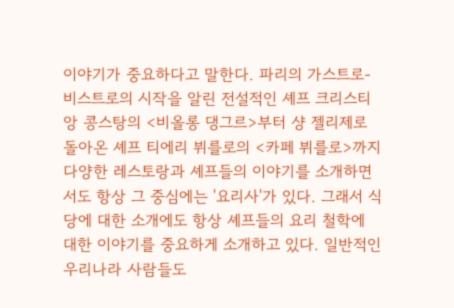이야기가 중요하다고 말한다. 파리의 가스트로-비스트로의 시작을 알린 전설적인 셰프 크리스티앙 콩스탕의 <비올롱 댕그르>부터 샹 젤리제로 돌아온 셰프 티에리 뷔를로의 <카페 뷔를로>까지 다양한 레스토랑과 셰프들의 이야기를 소개하면서도 항상 그 중심에는 '요리사'가 있다. 그래서 식당에 대한 소개에도 항상 셰프들의 요리 철학에 대한 이야기를 중요하게 소개하고 있다. 일반적인 우리나라 사람들도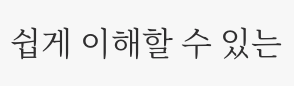쉽게 이해할 수 있는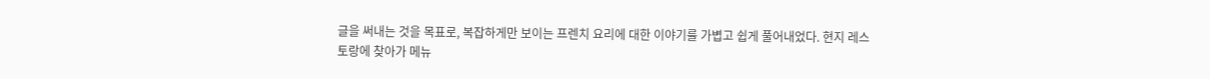글을 써내는 것을 목표로, 복잡하게만 보이는 프렌치 요리에 대한 이야기를 가볍고 쉽게 풀어내었다. 현지 레스토랑에 찾아가 메뉴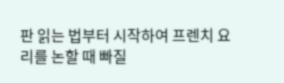판 읽는 법부터 시작하여 프렌치 요리를 논할 때 빠질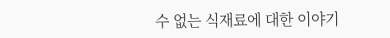수 없는 식재료에 대한 이야기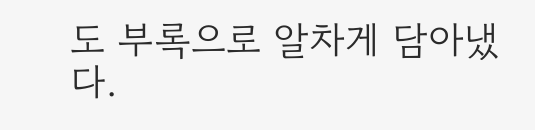도 부록으로 알차게 담아냈다.